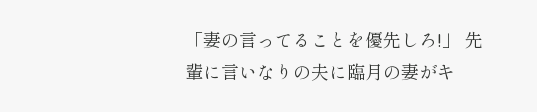「妻の言ってることを優先しろ!」 先輩に言いなりの夫に臨月の妻がキ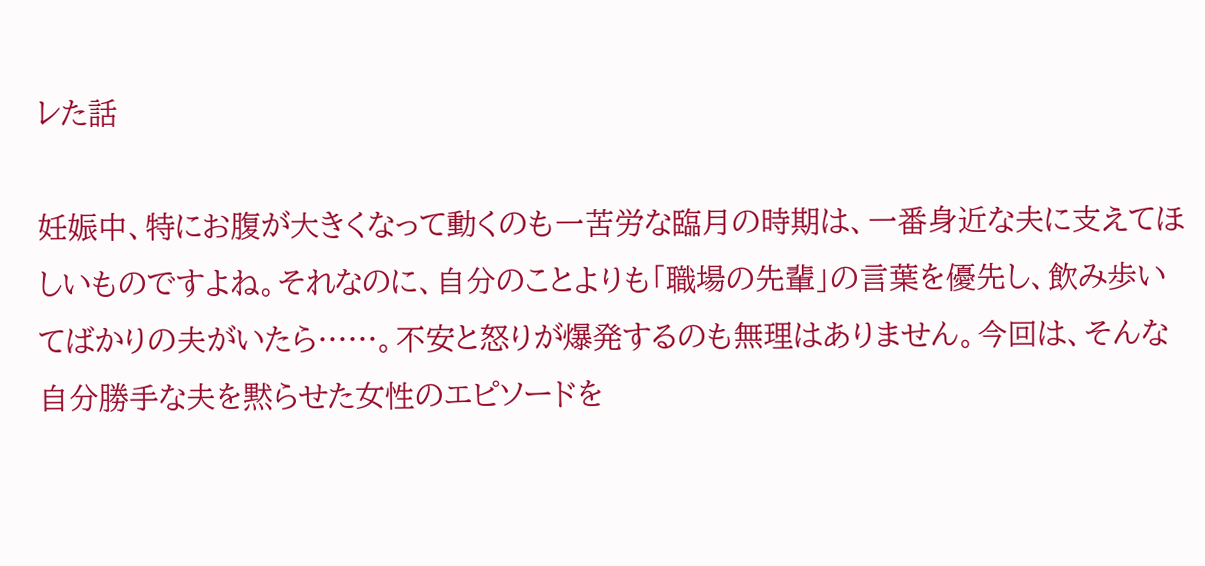レた話

妊娠中、特にお腹が大きくなって動くのも一苦労な臨月の時期は、一番身近な夫に支えてほしいものですよね。それなのに、自分のことよりも「職場の先輩」の言葉を優先し、飲み歩いてばかりの夫がいたら……。不安と怒りが爆発するのも無理はありません。今回は、そんな自分勝手な夫を黙らせた女性のエピソードを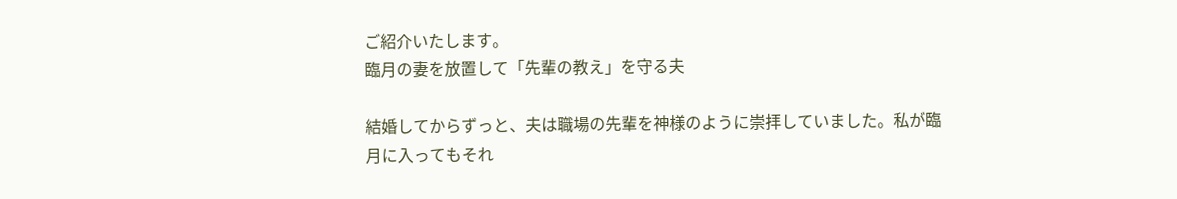ご紹介いたします。
臨月の妻を放置して「先輩の教え」を守る夫

結婚してからずっと、夫は職場の先輩を神様のように崇拝していました。私が臨月に入ってもそれ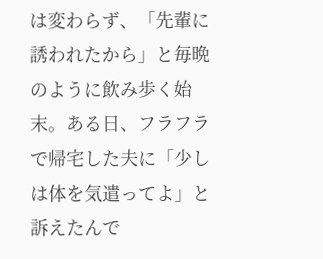は変わらず、「先輩に誘われたから」と毎晩のように飲み歩く始末。ある日、フラフラで帰宅した夫に「少しは体を気遣ってよ」と訴えたんで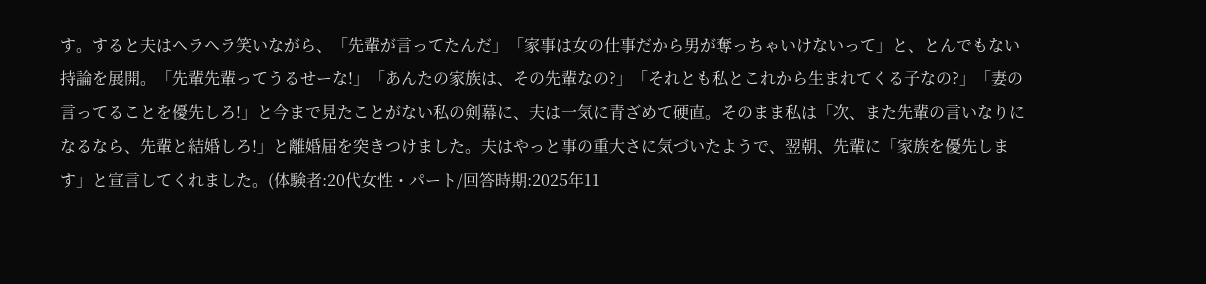す。すると夫はヘラヘラ笑いながら、「先輩が言ってたんだ」「家事は女の仕事だから男が奪っちゃいけないって」と、とんでもない持論を展開。「先輩先輩ってうるせーな!」「あんたの家族は、その先輩なの?」「それとも私とこれから生まれてくる子なの?」「妻の言ってることを優先しろ!」と今まで見たことがない私の剣幕に、夫は一気に青ざめて硬直。そのまま私は「次、また先輩の言いなりになるなら、先輩と結婚しろ!」と離婚届を突きつけました。夫はやっと事の重大さに気づいたようで、翌朝、先輩に「家族を優先します」と宣言してくれました。(体験者:20代女性・パート/回答時期:2025年11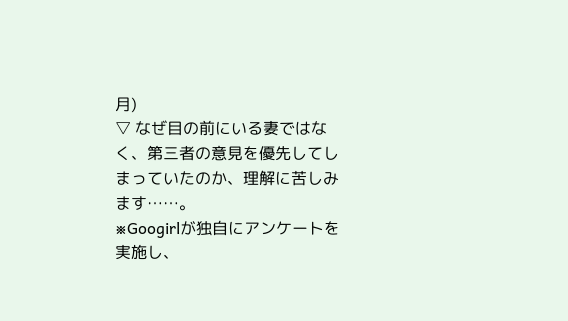月)
▽ なぜ目の前にいる妻ではなく、第三者の意見を優先してしまっていたのか、理解に苦しみます……。
※Googirlが独自にアンケートを実施し、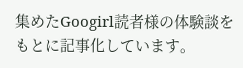集めたGoogirl読者様の体験談をもとに記事化しています。